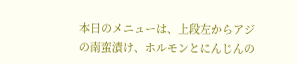本日のメニューは、上段左からアジの南蛮漬け、ホルモンとにんじんの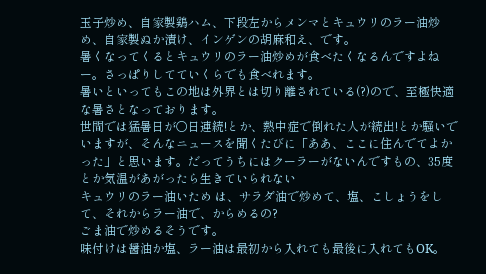玉子炒め、自家製鶏ハム、下段左からメンマとキュウリのラー油炒め、自家製ぬか漬け、インゲンの胡麻和え、です。
暑くなってくるとキュウリのラー油炒めが食べたくなるんですよねー。さっぱりしてていくらでも食べれます。
暑いといってもこの地は外界とは切り離されている(?)ので、至極快適な暑さとなっております。
世間では猛暑日が○日連続!とか、熱中症で倒れた人が続出!とか騒いでいますが、そんなニュースを聞くたびに「ああ、ここに住んでてよかった」と思います。だってうちにはクーラーがないんですもの、35度とか気温があがったら生きていられない
キュウリのラー油いため は、サラダ油で炒めて、塩、こしょうをして、それからラー油で、からめるの?
ごま油で炒めるそうです。
味付けは醤油か塩、ラー油は最初から入れても最後に入れてもOK。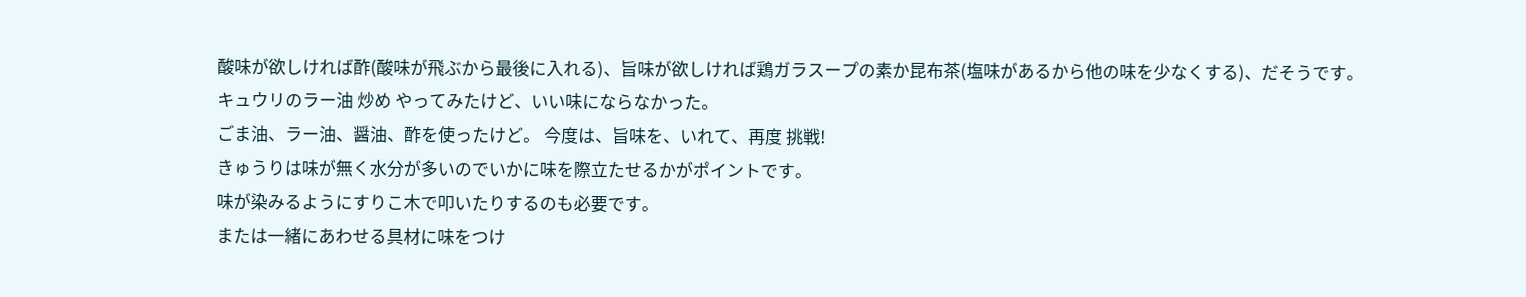酸味が欲しければ酢(酸味が飛ぶから最後に入れる)、旨味が欲しければ鶏ガラスープの素か昆布茶(塩味があるから他の味を少なくする)、だそうです。
キュウリのラー油 炒め やってみたけど、いい味にならなかった。
ごま油、ラー油、醤油、酢を使ったけど。 今度は、旨味を、いれて、再度 挑戦!
きゅうりは味が無く水分が多いのでいかに味を際立たせるかがポイントです。
味が染みるようにすりこ木で叩いたりするのも必要です。
または一緒にあわせる具材に味をつけ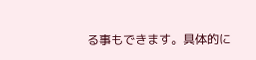る事もできます。具体的に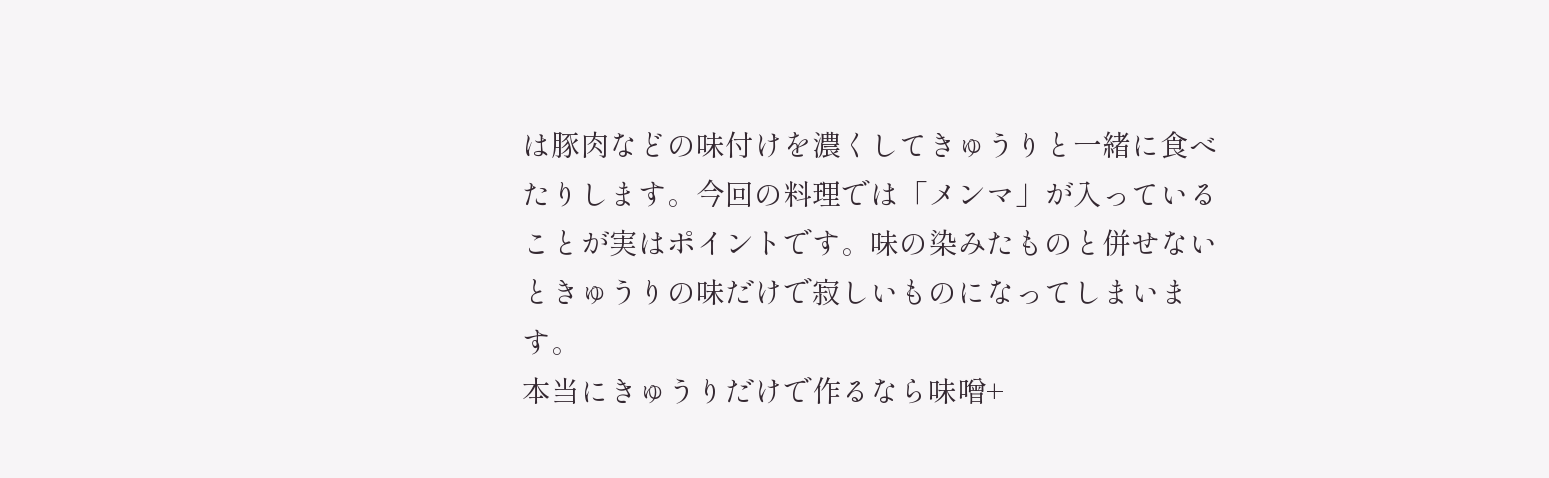は豚肉などの味付けを濃くしてきゅうりと一緒に食べたりします。今回の料理では「メンマ」が入っていることが実はポイントです。味の染みたものと併せないときゅうりの味だけで寂しいものになってしまいます。
本当にきゅうりだけで作るなら味噌+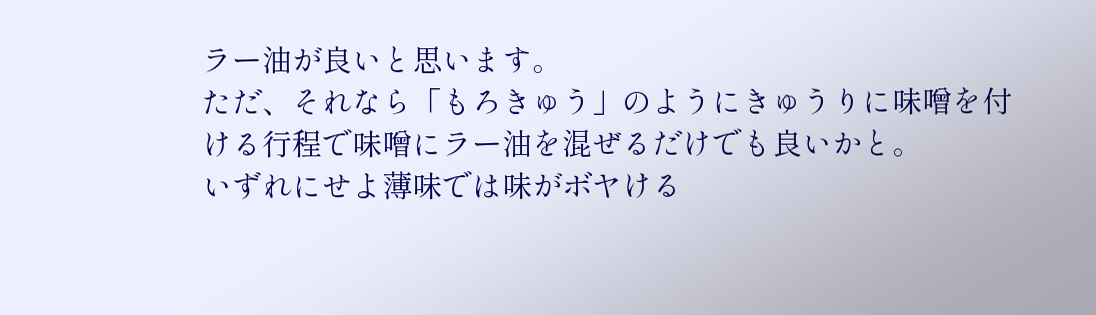ラー油が良いと思います。
ただ、それなら「もろきゅう」のようにきゅうりに味噌を付ける行程で味噌にラー油を混ぜるだけでも良いかと。
いずれにせよ薄味では味がボヤける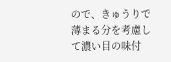ので、きゅうりで薄まる分を考慮して濃い目の味付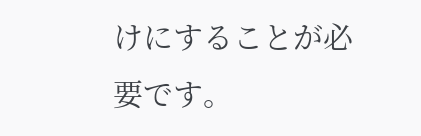けにすることが必要です。